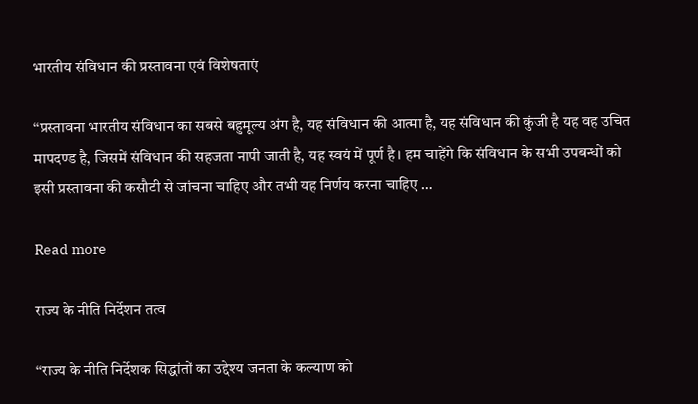भारतीय संविधान की प्रस्तावना एवं विशेषताएं

‘‘प्रस्तावना भारतीय संविधान का सबसे बहुमूल्य अंग है, यह संविधान की आत्मा है, यह संविधान की कुंजी है यह वह उचित मापदण्ड है, जिसमें संविधान की सहजता नापी जाती है, यह स्वयं में पूर्ण है। हम चाहेंगे कि संविधान के सभी उपबन्धों को इसी प्रस्तावना की कसौटी से जांचना चाहिए और तभी यह निर्णय करना चाहिए …

Read more

राज्य के नीति निर्देशन तत्व

‘‘राज्य के नीति निर्देशक सिद्धांतों का उद्देश्य जनता के कल्याण को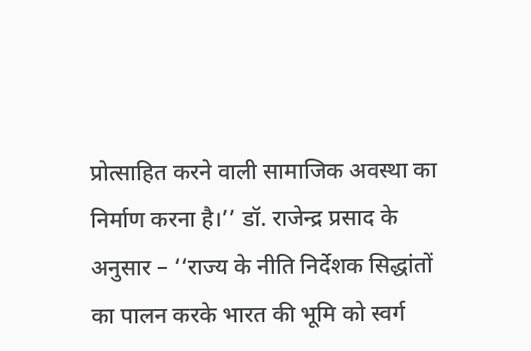प्रोत्साहित करने वाली सामाजिक अवस्था का निर्माण करना है।’’ डॉ. राजेन्द्र प्रसाद के अनुसार – ‘‘राज्य के नीति निर्देशक सिद्धांतों का पालन करके भारत की भूमि को स्वर्ग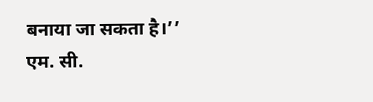बनाया जा सकता है।’’  एम. सी.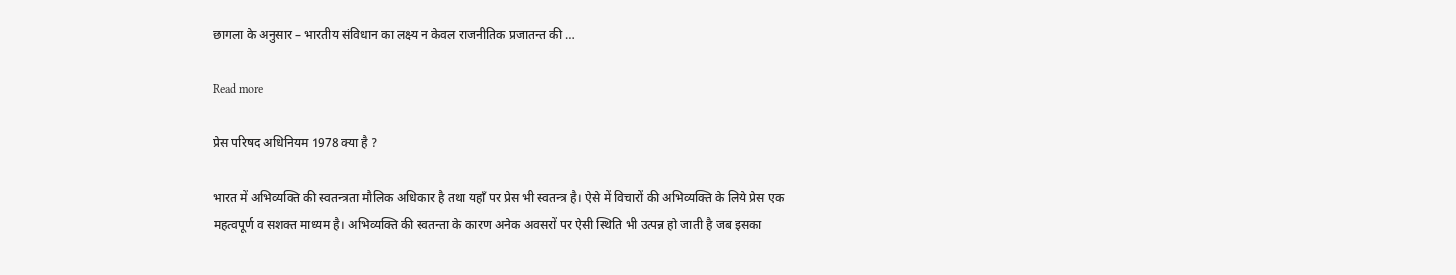छागला के अनुसार – भारतीय संविधान का लक्ष्य न केवल राजनीतिक प्रजातन्त की …

Read more

प्रेस परिषद अधिनियम 1978 क्या है ?

भारत में अभिव्यक्ति की स्वतन्त्रता मौलिक अधिकार है तथा यहाँ पर प्रेस भी स्वतन्त्र है। ऐसे में विचारों की अभिव्यक्ति के लिये प्रेस एक महत्वपूर्ण व सशक्त माध्यम है। अभिव्यक्ति की स्वतन्ता के कारण अनेक अवसरों पर ऐसी स्थिति भी उत्पन्न हो जाती है जब इसका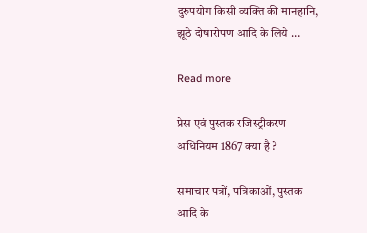दुरुपयोग किसी व्यक्ति की मानहानि, झूठे दोषारोपण आदि के लिये …

Read more

प्रेस एवं पुस्तक रजिस्ट्रीकरण अधिनियम 1867 क्या है ?

समाचार पत्रों, पत्रिकाओं, पुस्तक आदि के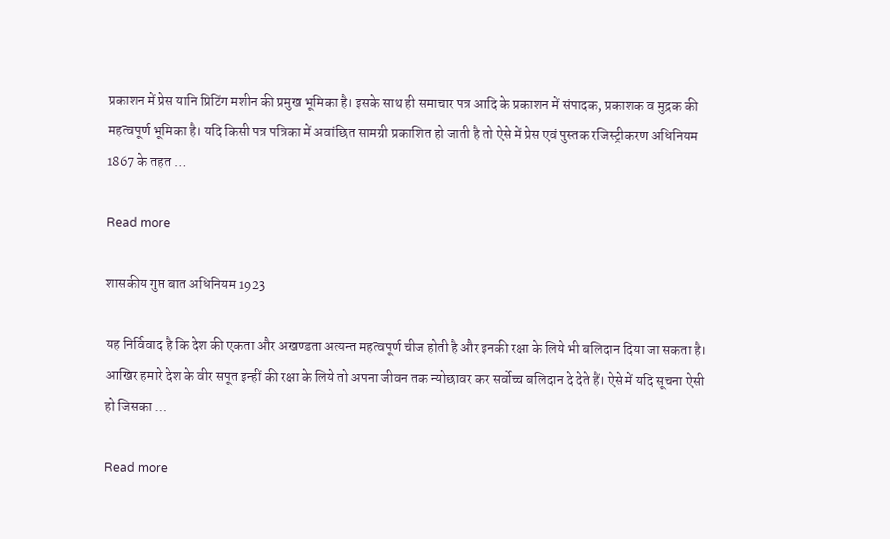प्रकाशन में प्रेस यानि प्रिटिंग मशीन की प्रमुख भूमिका है। इसके साथ ही समाचार पत्र आदि के प्रकाशन में संपादक, प्रकाशक व मुद्रक की महत्वपूर्ण भूमिका है। यदि किसी पत्र पत्रिका में अवांछित सामग्री प्रकाशित हो जाती है तो ऐसे में प्रेस एवं पुस्तक रजिस्ट्रीकरण अधिनियम 1867 के तहत …

Read more

शासकीय गुप्त बात अधिनियम 1923

यह निर्विवाद है कि देश की एकता और अखण्डता अत्यन्त महत्वपूर्ण चीज होती है और इनकी रक्षा के लिये भी बलिदान दिया जा सकता है। आखिर हमारे देश के वीर सपूत इन्हीं की रक्षा के लिये तो अपना जीवन तक न्योछावर कर सर्वोच्च बलिदान दे देते हैं। ऐसे में यदि सूचना ऐसी हो जिसका …

Read more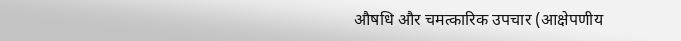औषधि और चमत्कारिक उपचार (आक्षेपणीय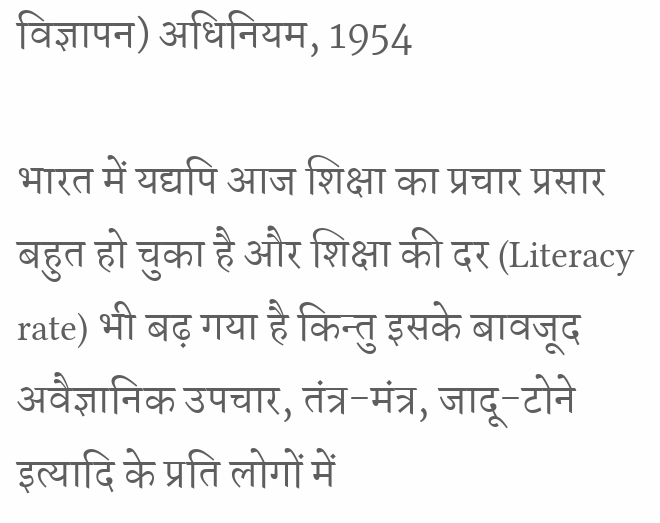विज्ञापन) अधिनियम, 1954

भारत में यद्यपि आज शिक्षा का प्रचार प्रसार बहुत हो चुका है और शिक्षा की दर (Literacy rate) भी बढ़ गया है किन्तु इसके बावजूद अवैज्ञानिक उपचार, तंत्र-मंत्र, जादू-टोने इत्यादि के प्रति लोगों में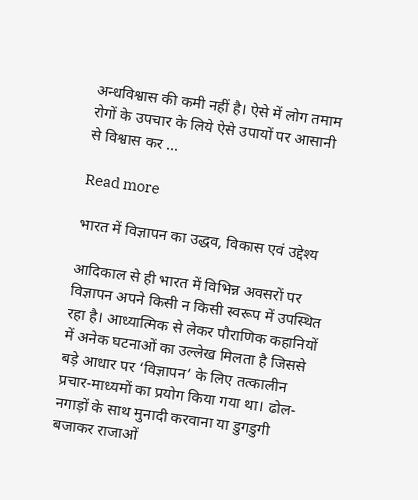अन्धविश्वास की कमी नहीं है। ऐसे में लोग तमाम रोगों के उपचार के लिये ऐसे उपायों पर आसानी से विश्वास कर …

Read more

भारत में विज्ञापन का उद्धव, विकास एवं उद्देश्य

आदिकाल से ही भारत में विभिन्न अवसरों पर विज्ञापन अपने किसी न किसी स्वरूप में उपस्थित रहा है। आध्यात्मिक से लेकर पौराणिक कहानियों में अनेक घटनाओं का उल्लेख मिलता है जिससे बड़े आधार पर ‘विज्ञापन’ के लिए तत्कालीन प्रचार-माध्यमों का प्रयोग किया गया था। ढोल-नगाड़ों के साथ मुनादी करवाना या डुगडुगी बजाकर राजाओं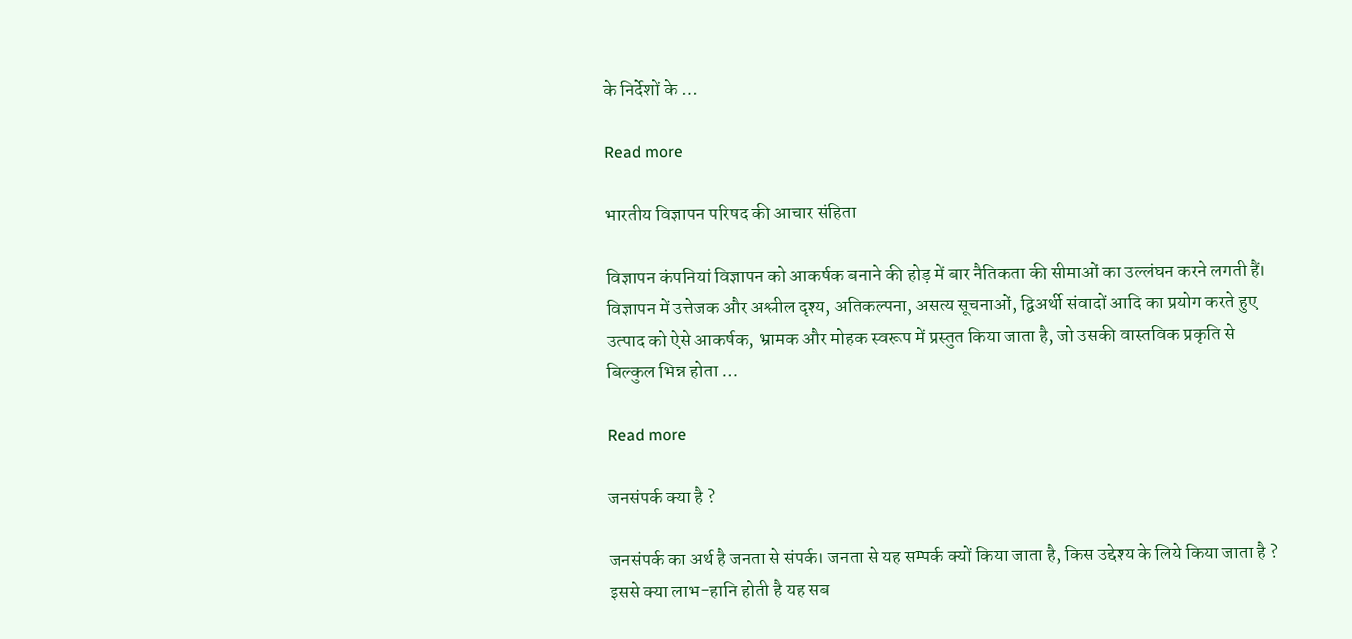के निर्देशों के …

Read more

भारतीय विज्ञापन परिषद की आचार संहिता

विज्ञापन कंपनियां विज्ञापन को आकर्षक बनाने की होड़ में बार नैतिकता की सीमाओं का उल्लंघन करने लगती हैं। विज्ञापन में उत्तेजक और अश्लील दृश्य, अतिकल्पना, असत्य सूचनाओं, द्विअर्थी संवादों आदि का प्रयोग करते हुए उत्पाद को ऐसे आकर्षक, भ्रामक और मोहक स्वरूप में प्रस्तुत किया जाता है, जो उसकी वास्तविक प्रकृति से बिल्कुल भिन्न होता …

Read more

जनसंपर्क क्या है ?

जनसंपर्क का अर्थ है जनता से संपर्क। जनता से यह सम्पर्क क्यों किया जाता है, किस उद्देश्य के लिये किया जाता है ? इससे क्या लाभ-हानि होती है यह सब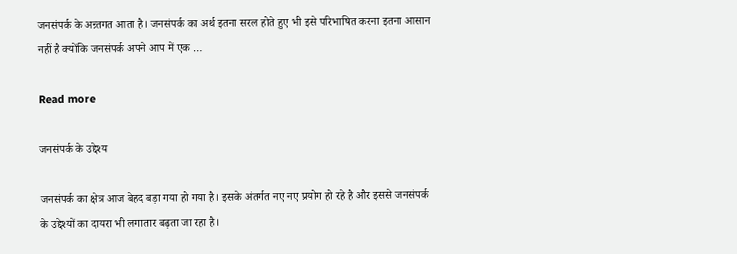जनसंपर्क के अन्र्तगत आता है। जनसंपर्क का अर्थ इतना सरल होते हुए भी इसे परिभाषित करना इतना आसान नहीं है क्योंकि जनसंपर्क अपने आप में एक …

Read more

जनसंपर्क के उद्देश्य

जनसंपर्क का क्षेत्र आज बेहद बड़ा गया हो गया है। इसके अंतर्गत नए नए प्रयोग हो रहे है और इससे जनसंपर्क के उद्देश्यों का दायरा भी लगातार बढ़ता जा रहा है।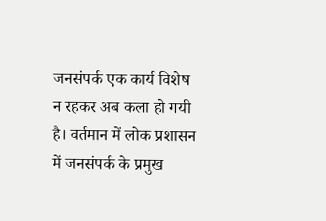जनसंपर्क एक कार्य विशेष न रहकर अब कला हो गयी है। वर्तमान में लोक प्रशासन में जनसंपर्क के प्रमुख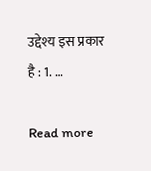उद्देश्य इस प्रकार है : 1. …

Read more